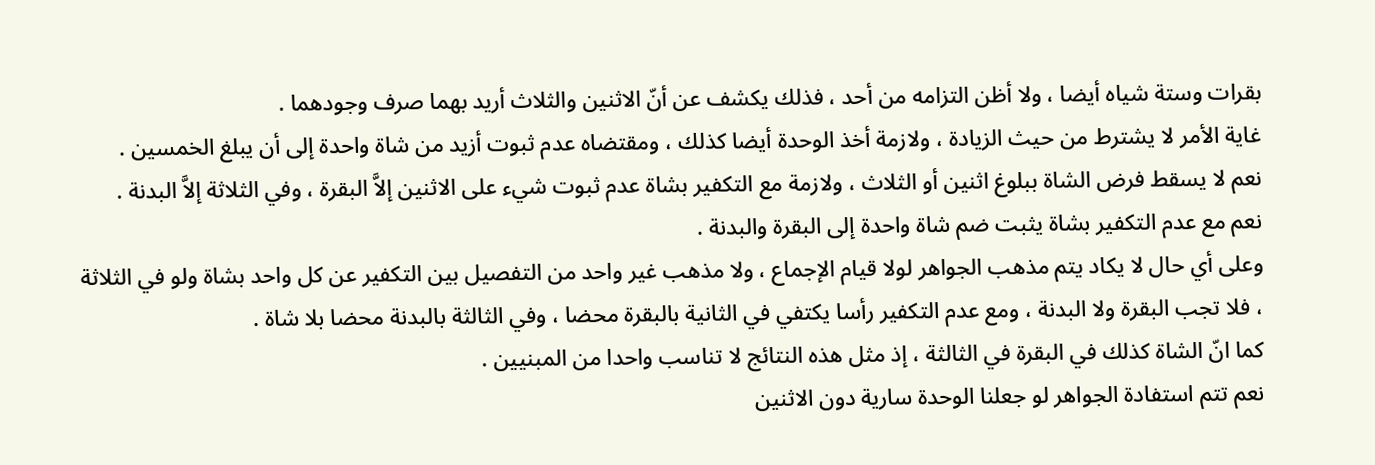بقرات وستة شياه أيضا ، ولا أظن التزامه من أحد ، فذلك يكشف عن أنّ الاثنين والثلاث أريد بهما صرف وجودهما .
غاية الأمر لا يشترط من حيث الزيادة ، ولازمة أخذ الوحدة أيضا كذلك ، ومقتضاه عدم ثبوت أزيد من شاة واحدة إلى أن يبلغ الخمسين .
نعم لا يسقط فرض الشاة ببلوغ اثنين أو الثلاث ، ولازمة مع التكفير بشاة عدم ثبوت شيء على الاثنين إلاَّ البقرة ، وفي الثلاثة إلاَّ البدنة .
نعم مع عدم التكفير بشاة يثبت ضم شاة واحدة إلى البقرة والبدنة .
وعلى أي حال لا يكاد يتم مذهب الجواهر لولا قيام الإجماع ، ولا مذهب غير واحد من التفصيل بين التكفير عن كل واحد بشاة ولو في الثلاثة ، فلا تجب البقرة ولا البدنة ، ومع عدم التكفير رأسا يكتفي في الثانية بالبقرة محضا ، وفي الثالثة بالبدنة محضا بلا شاة .
كما انّ الشاة كذلك في البقرة في الثالثة ، إذ مثل هذه النتائج لا تناسب واحدا من المبنيين .
نعم تتم استفادة الجواهر لو جعلنا الوحدة سارية دون الاثنين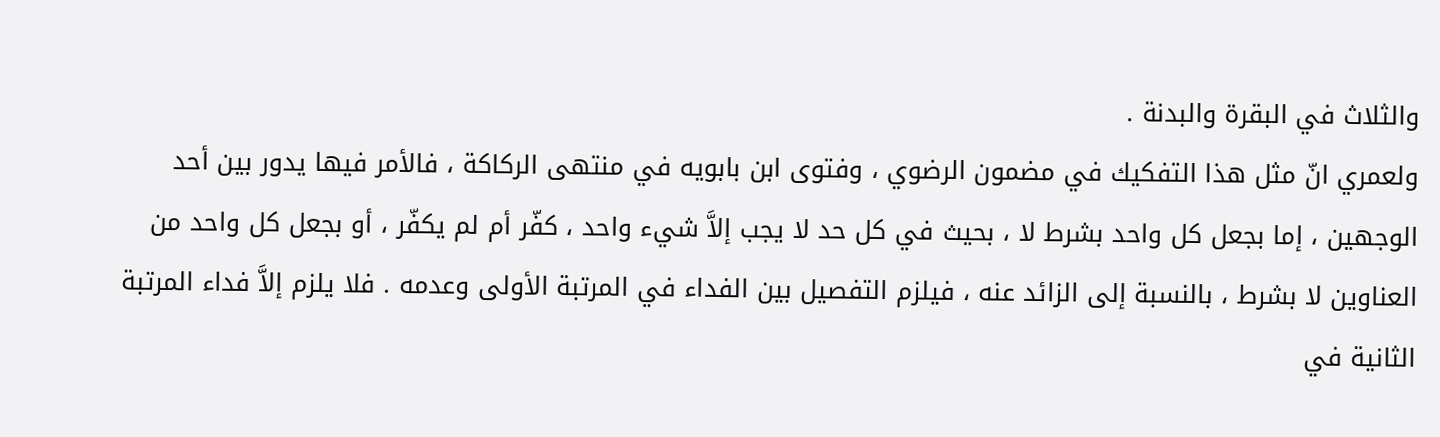والثلاث في البقرة والبدنة .
ولعمري انّ مثل هذا التفكيك في مضمون الرضوي ، وفتوى ابن بابويه في منتهى الركاكة ، فالأمر فيها يدور بين أحد الوجهين ، إما بجعل كل واحد بشرط لا ، بحيث في كل حد لا يجب إلاَّ شيء واحد ، كفّر أم لم يكفّر ، أو بجعل كل واحد من العناوين لا بشرط ، بالنسبة إلى الزائد عنه ، فيلزم التفصيل بين الفداء في المرتبة الأولى وعدمه . فلا يلزم إلاَّ فداء المرتبة الثانية في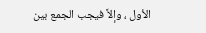الأول ، وإلاَّ فيجب الجمع بين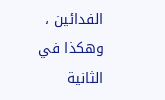الفدائين ، وهكذا في الثانية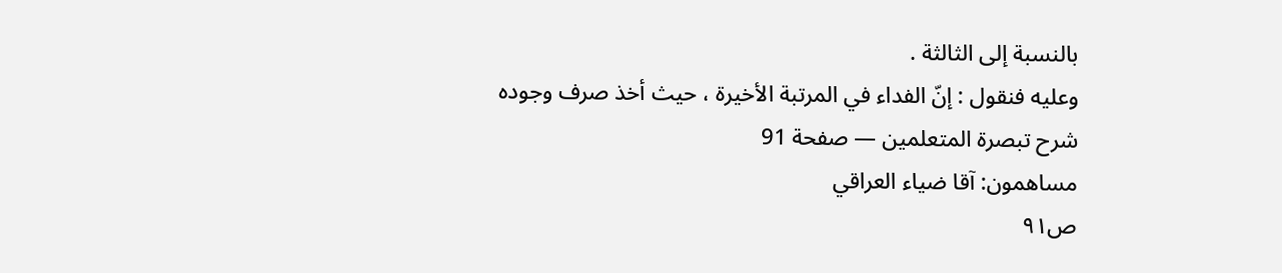بالنسبة إلى الثالثة .
وعليه فنقول : إنّ الفداء في المرتبة الأخيرة ، حيث أخذ صرف وجوده
شرح تبصرة المتعلمين — صفحة 91
مساهمون: آقا ضياء العراقي
ص٩١